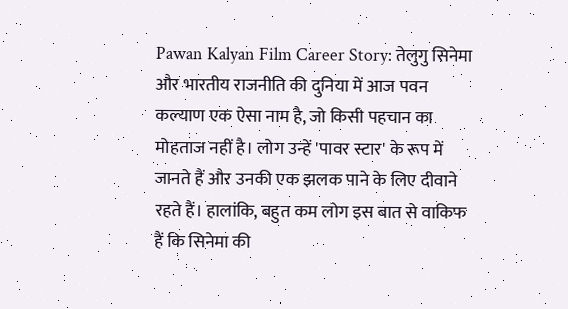Pawan Kalyan Film Career Story: तेलुगु सिनेमा और भारतीय राजनीति की दुनिया में आज पवन कल्याण एक ऐसा नाम है, जो किसी पहचान का मोहताज नहीं है। लोग उन्हें 'पावर स्टार' के रूप में जानते हैं और उनकी एक झलक पाने के लिए दीवाने रहते हैं। हालांकि, बहुत कम लोग इस बात से वाकिफ हैं कि सिनेमा की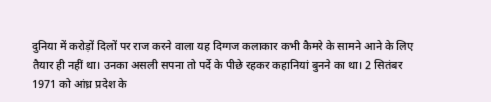दुनिया में करोड़ों दिलों पर राज करने वाला यह दिग्गज कलाकार कभी कैमरे के सामने आने के लिए तैयार ही नहीं था। उनका असली सपना तो पर्दे के पीछे रहकर कहानियां बुनने का था। 2 सितंबर 1971 को आंध्र प्रदेश के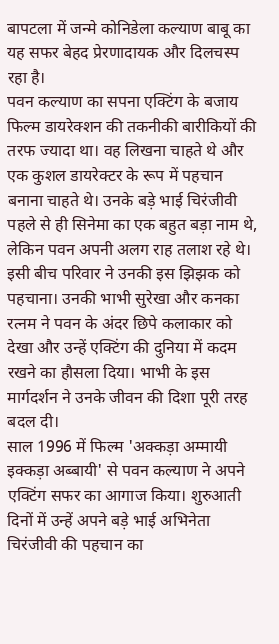बापटला में जन्मे कोनिडेला कल्याण बाबू का यह सफर बेहद प्रेरणादायक और दिलचस्प रहा है।
पवन कल्याण का सपना एक्टिंग के बजाय फिल्म डायरेक्शन की तकनीकी बारीकियों की तरफ ज्यादा था। वह लिखना चाहते थे और एक कुशल डायरेक्टर के रूप में पहचान बनाना चाहते थे। उनके बड़े भाई चिरंजीवी पहले से ही सिनेमा का एक बहुत बड़ा नाम थे, लेकिन पवन अपनी अलग राह तलाश रहे थे। इसी बीच परिवार ने उनकी इस झिझक को पहचाना। उनकी भाभी सुरेखा और कनका रत्नम ने पवन के अंदर छिपे कलाकार को देखा और उन्हें एक्टिंग की दुनिया में कदम रखने का हौसला दिया। भाभी के इस मार्गदर्शन ने उनके जीवन की दिशा पूरी तरह बदल दी।
साल 1996 में फिल्म 'अक्कड़ा अम्मायी इक्कड़ा अब्बायी' से पवन कल्याण ने अपने एक्टिंग सफर का आगाज किया। शुरुआती दिनों में उन्हें अपने बड़े भाई अभिनेता चिरंजीवी की पहचान का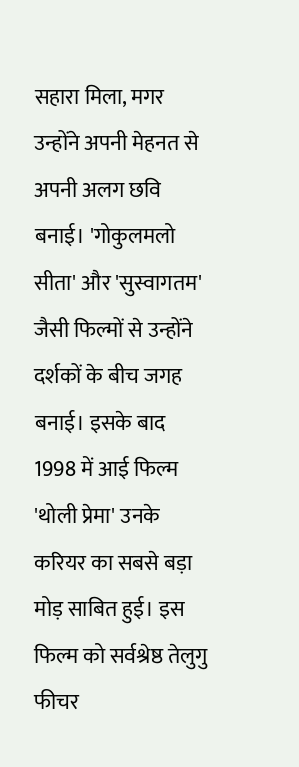सहारा मिला, मगर उन्होंने अपनी मेहनत से अपनी अलग छवि बनाई। 'गोकुलमलो सीता' और 'सुस्वागतम' जैसी फिल्मों से उन्होंने दर्शकों के बीच जगह बनाई। इसके बाद 1998 में आई फिल्म 'थोली प्रेमा' उनके करियर का सबसे बड़ा मोड़ साबित हुई। इस फिल्म को सर्वश्रेष्ठ तेलुगु फीचर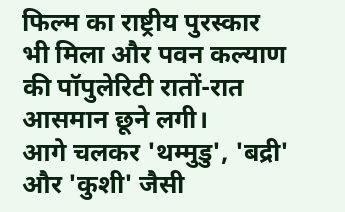फिल्म का राष्ट्रीय पुरस्कार भी मिला और पवन कल्याण की पॉपुलेरिटी रातों-रात आसमान छूने लगी।
आगे चलकर 'थम्मुडु', 'बद्री' और 'कुशी' जैसी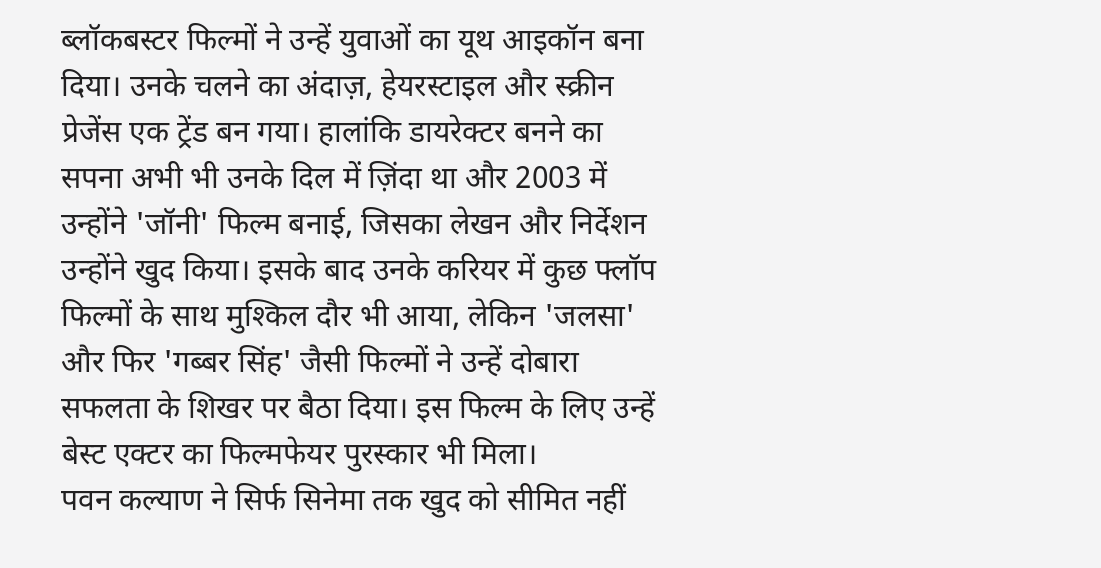ब्लॉकबस्टर फिल्मों ने उन्हें युवाओं का यूथ आइकॉन बना दिया। उनके चलने का अंदाज़, हेयरस्टाइल और स्क्रीन प्रेजेंस एक ट्रेंड बन गया। हालांकि डायरेक्टर बनने का सपना अभी भी उनके दिल में ज़िंदा था और 2003 में उन्होंने 'जॉनी' फिल्म बनाई, जिसका लेखन और निर्देशन उन्होंने खुद किया। इसके बाद उनके करियर में कुछ फ्लॉप फिल्मों के साथ मुश्किल दौर भी आया, लेकिन 'जलसा' और फिर 'गब्बर सिंह' जैसी फिल्मों ने उन्हें दोबारा सफलता के शिखर पर बैठा दिया। इस फिल्म के लिए उन्हें बेस्ट एक्टर का फिल्मफेयर पुरस्कार भी मिला।
पवन कल्याण ने सिर्फ सिनेमा तक खुद को सीमित नहीं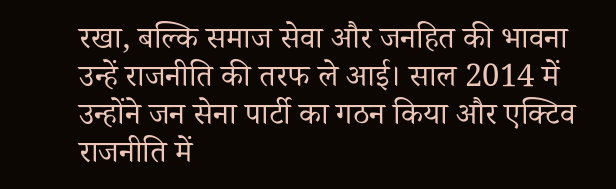रखा, बल्कि समाज सेवा और जनहित की भावना उन्हें राजनीति की तरफ ले आई। साल 2014 में उन्होंने जन सेना पार्टी का गठन किया और एक्टिव राजनीति में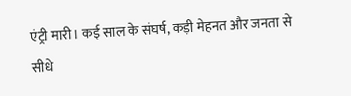एंट्री मारी। कई साल के संघर्ष, कड़ी मेहनत और जनता से सीधे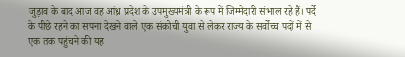जुड़ाव के बाद आज वह आंध्र प्रदेश के उपमुख्यमंत्री के रूप में जिम्मेदारी संभाल रहे हैं। पर्दे के पीछे रहने का सपना देखने वाले एक संकोची युवा से लेकर राज्य के सर्वोच्च पदों में से एक तक पहुंचने की यह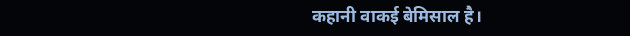कहानी वाकई बेमिसाल है।